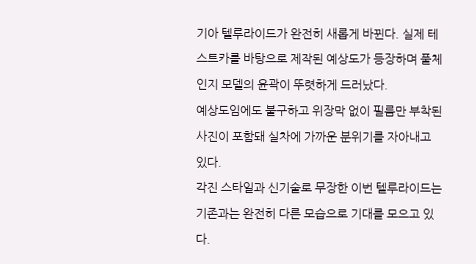기아 텔루라이드가 완전히 새롭게 바뀐다. 실제 테스트카를 바탕으로 제작된 예상도가 등장하며 풀체인지 모델의 윤곽이 뚜렷하게 드러났다.
예상도임에도 불구하고 위장막 없이 필름만 부착된 사진이 포함돼 실차에 가까운 분위기를 자아내고 있다.
각진 스타일과 신기술로 무장한 이번 텔루라이드는 기존과는 완전히 다른 모습으로 기대를 모으고 있다.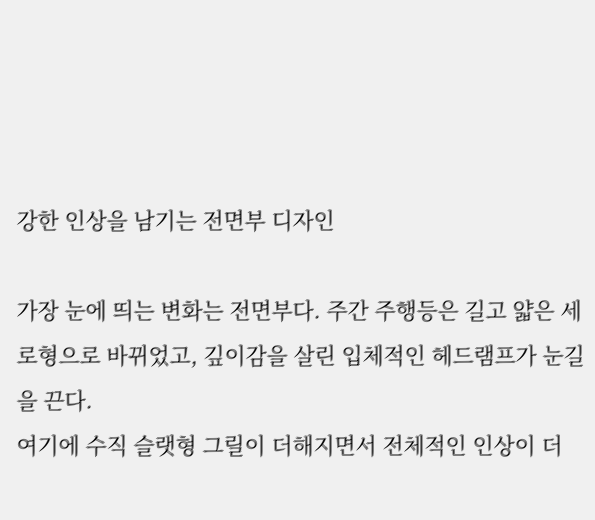강한 인상을 남기는 전면부 디자인

가장 눈에 띄는 변화는 전면부다. 주간 주행등은 길고 얇은 세로형으로 바뀌었고, 깊이감을 살린 입체적인 헤드램프가 눈길을 끈다.
여기에 수직 슬랫형 그릴이 더해지면서 전체적인 인상이 더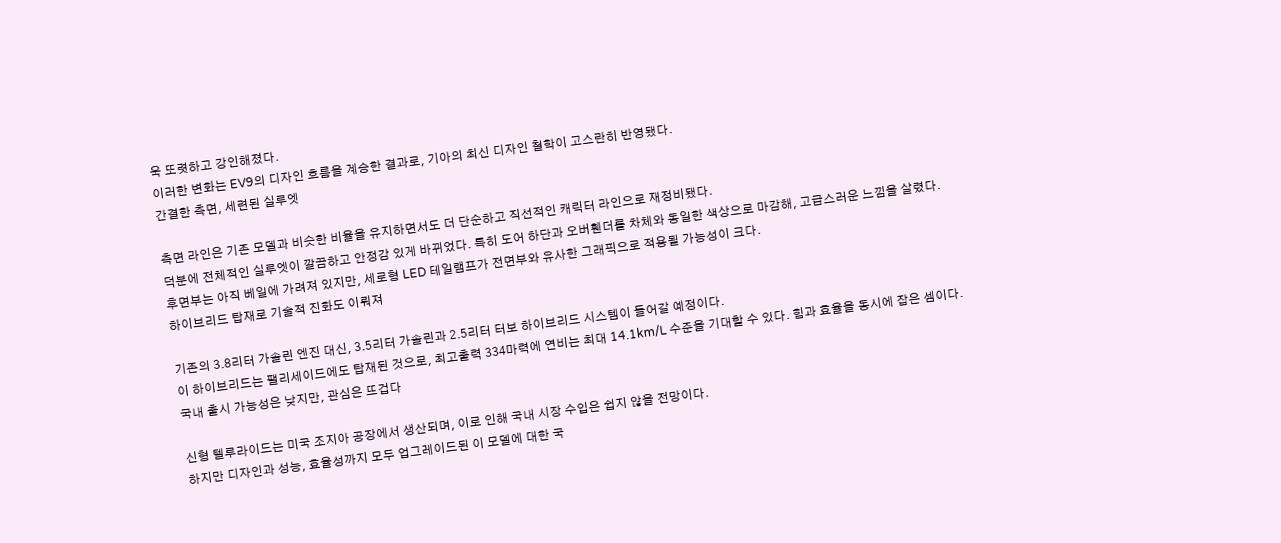욱 또렷하고 강인해졌다.
이러한 변화는 EV9의 디자인 흐름을 계승한 결과로, 기아의 최신 디자인 철학이 고스란히 반영됐다.
간결한 측면, 세련된 실루엣

측면 라인은 기존 모델과 비슷한 비율을 유지하면서도 더 단순하고 직선적인 캐릭터 라인으로 재정비됐다.
덕분에 전체적인 실루엣이 깔끔하고 안정감 있게 바뀌었다. 특히 도어 하단과 오버휀더를 차체와 동일한 색상으로 마감해, 고급스러운 느낌을 살렸다.
후면부는 아직 베일에 가려져 있지만, 세로형 LED 테일램프가 전면부와 유사한 그래픽으로 적용될 가능성이 크다.
하이브리드 탑재로 기술적 진화도 이뤄져

기존의 3.8리터 가솔린 엔진 대신, 3.5리터 가솔린과 2.5리터 터보 하이브리드 시스템이 들어갈 예정이다.
이 하이브리드는 팰리세이드에도 탑재된 것으로, 최고출력 334마력에 연비는 최대 14.1km/L 수준을 기대할 수 있다. 힘과 효율을 동시에 잡은 셈이다.
국내 출시 가능성은 낮지만, 관심은 뜨겁다

신형 텔루라이드는 미국 조지아 공장에서 생산되며, 이로 인해 국내 시장 수입은 쉽지 않을 전망이다.
하지만 디자인과 성능, 효율성까지 모두 업그레이드된 이 모델에 대한 국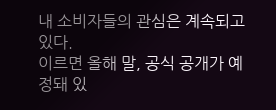내 소비자들의 관심은 계속되고 있다.
이르면 올해 말, 공식 공개가 예정돼 있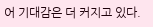어 기대감은 더 커지고 있다.